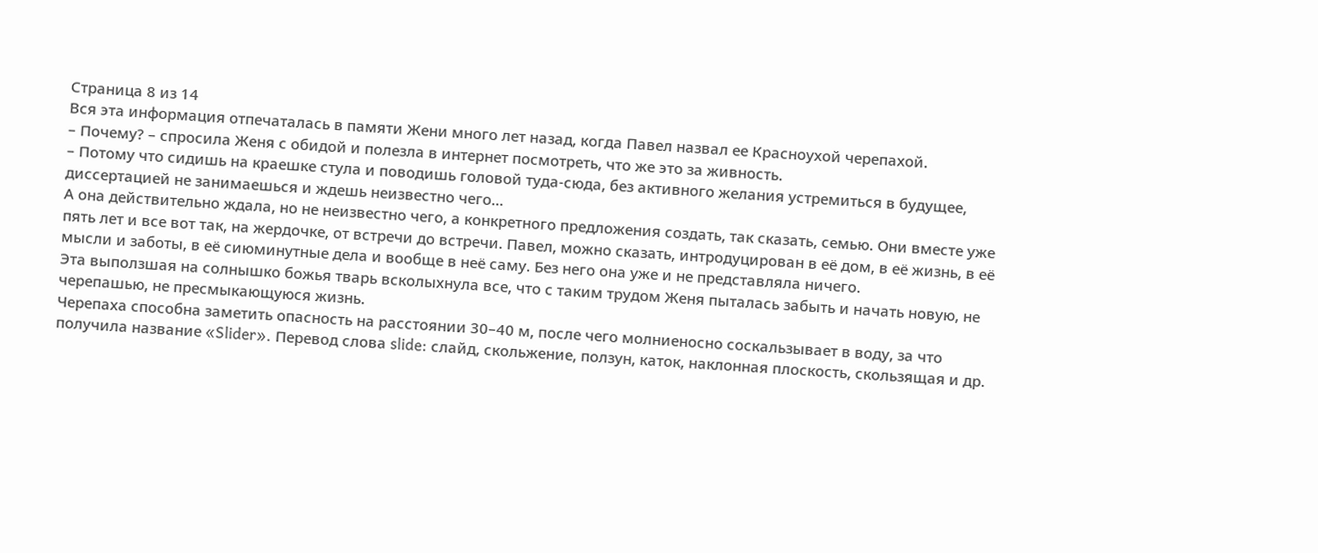Страница 8 из 14
Вся эта информация отпечаталась в памяти Жени много лет назад, когда Павел назвал ее Красноухой черепахой.
– Почему? – спросила Женя с обидой и полезла в интернет посмотреть, что же это за живность.
– Потому что сидишь на краешке стула и поводишь головой туда-сюда, без активного желания устремиться в будущее, диссертацией не занимаешься и ждешь неизвестно чего…
А она действительно ждала, но не неизвестно чего, а конкретного предложения создать, так сказать, семью. Они вместе уже пять лет и все вот так, на жердочке, от встречи до встречи. Павел, можно сказать, интродуцирован в её дом, в её жизнь, в её мысли и заботы, в её сиюминутные дела и вообще в неё саму. Без него она уже и не представляла ничего.
Эта выползшая на солнышко божья тварь всколыхнула все, что с таким трудом Женя пыталась забыть и начать новую, не черепашью, не пресмыкающуюся жизнь.
Черепаха способна заметить опасность на расстоянии 30–40 м, после чего молниеносно соскальзывает в воду, за что получила название «Slider». Перевод слова slide: слайд, скольжение, ползун, каток, наклонная плоскость, скользящая и др.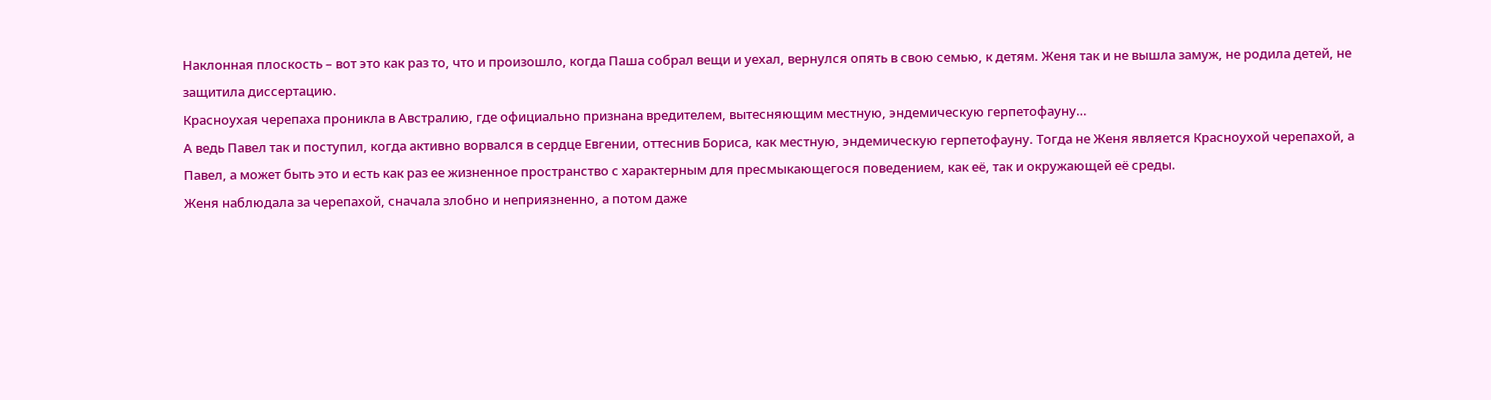Наклонная плоскость – вот это как раз то, что и произошло, когда Паша собрал вещи и уехал, вернулся опять в свою семью, к детям. Женя так и не вышла замуж, не родила детей, не защитила диссертацию.
Красноухая черепаха проникла в Австралию, где официально признана вредителем, вытесняющим местную, эндемическую герпетофауну…
А ведь Павел так и поступил, когда активно ворвался в сердце Евгении, оттеснив Бориса, как местную, эндемическую герпетофауну. Тогда не Женя является Красноухой черепахой, а Павел, а может быть это и есть как раз ее жизненное пространство с характерным для пресмыкающегося поведением, как её, так и окружающей её среды.
Женя наблюдала за черепахой, сначала злобно и неприязненно, а потом даже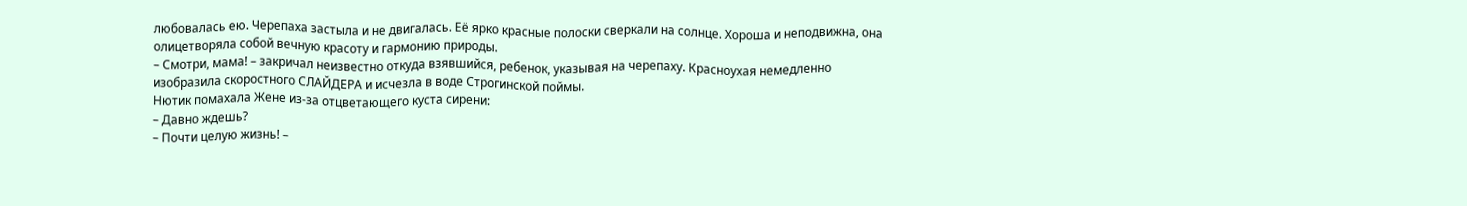любовалась ею. Черепаха застыла и не двигалась. Её ярко красные полоски сверкали на солнце. Хороша и неподвижна, она олицетворяла собой вечную красоту и гармонию природы.
– Смотри, мама! – закричал неизвестно откуда взявшийся, ребенок, указывая на черепаху. Красноухая немедленно изобразила скоростного СЛАЙДЕРА и исчезла в воде Строгинской поймы.
Нютик помахала Жене из-за отцветающего куста сирени:
– Давно ждешь?
– Почти целую жизнь! –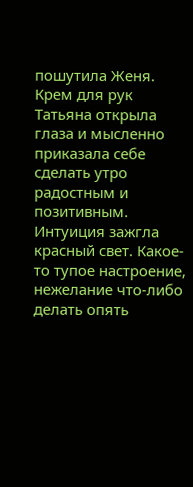пошутила Женя.
Крем для рук
Татьяна открыла глаза и мысленно приказала себе сделать утро радостным и позитивным. Интуиция зажгла красный свет. Какое-то тупое настроение, нежелание что-либо делать опять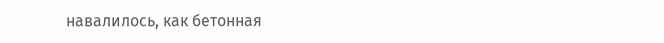навалилось, как бетонная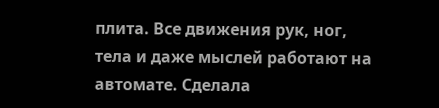плита. Все движения рук, ног, тела и даже мыслей работают на автомате. Сделала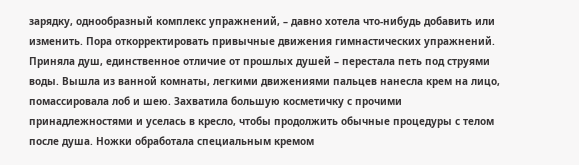зарядку, однообразный комплекс упражнений, – давно хотела что-нибудь добавить или изменить. Пора откорректировать привычные движения гимнастических упражнений. Приняла душ, единственное отличие от прошлых душей – перестала петь под струями воды. Вышла из ванной комнаты, легкими движениями пальцев нанесла крем на лицо, помассировала лоб и шею. Захватила большую косметичку с прочими принадлежностями и уселась в кресло, чтобы продолжить обычные процедуры с телом после душа. Ножки обработала специальным кремом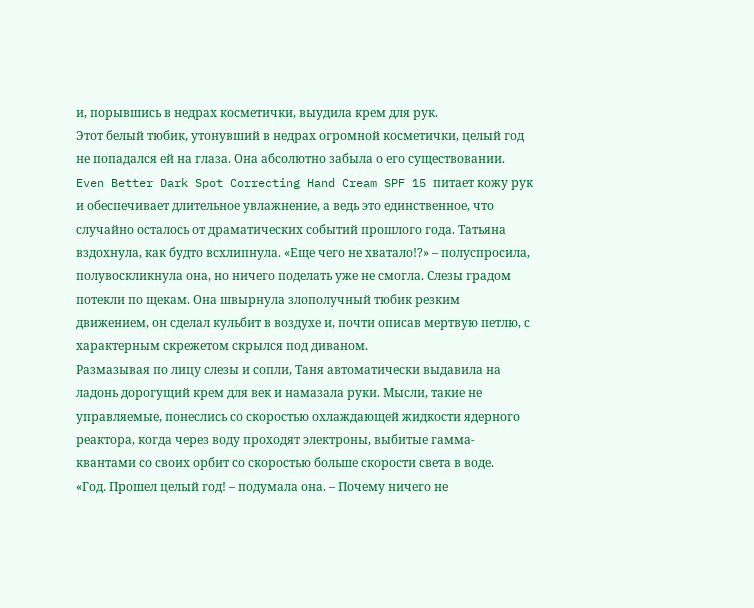и, порывшись в недрах косметички, выудила крем для рук.
Этот белый тюбик, утонувший в недрах огромной косметички, целый год не попадался ей на глаза. Она абсолютно забыла о его существовании. Even Better Dark Spot Correcting Hand Cream SPF 15 питает кожу рук и обеспечивает длительное увлажнение, а ведь это единственное, что случайно осталось от драматических событий прошлого года. Татьяна вздохнула, как будто всхлипнула. «Еще чего не хватало!?» – полуспросила, полувоскликнула она, но ничего поделать уже не смогла. Слезы градом потекли по щекам. Она швырнула злополучный тюбик резким движением, он сделал кульбит в воздухе и, почти описав мертвую петлю, с характерным скрежетом скрылся под диваном.
Размазывая по лицу слезы и сопли, Таня автоматически выдавила на ладонь дорогущий крем для век и намазала руки. Мысли, такие не управляемые, понеслись со скоростью охлаждающей жидкости ядерного реактора, когда через воду проходят электроны, выбитые гамма-квантами со своих орбит со скоростью больше скорости света в воде.
«Год. Прошел целый год! – подумала она. – Почему ничего не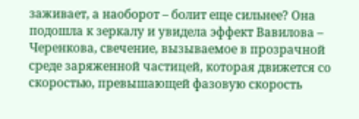заживает, а наоборот – болит еще сильнее? Она подошла к зеркалу и увидела эффект Вавилова – Черенкова, свечение, вызываемое в прозрачной среде заряженной частицей, которая движется со скоростью, превышающей фазовую скорость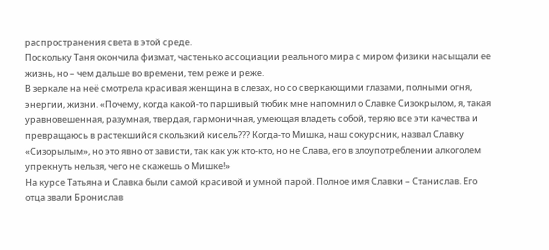распространения света в этой среде.
Поскольку Таня окончила физмат, частенько ассоциации реального мира с миром физики насыщали ее жизнь, но – чем дальше во времени, тем реже и реже.
В зеркале на неё смотрела красивая женщина в слезах, но со сверкающими глазами, полными огня, энергии, жизни. «Почему, когда какой-то паршивый тюбик мне напомнил о Славке Сизокрылом, я, такая уравновешенная, разумная, твердая, гармоничная, умеющая владеть собой, теряю все эти качества и превращаюсь в растекшийся скользкий кисель??? Когда-то Мишка, наш сокурсник, назвал Славку «Сизорылым», но это явно от зависти, так как уж кто-кто, но не Слава, его в злоупотреблении алкоголем упрекнуть нельзя, чего не скажешь о Мишке!»
На курсе Татьяна и Славка были самой красивой и умной парой. Полное имя Славки – Станислав. Его отца звали Бронислав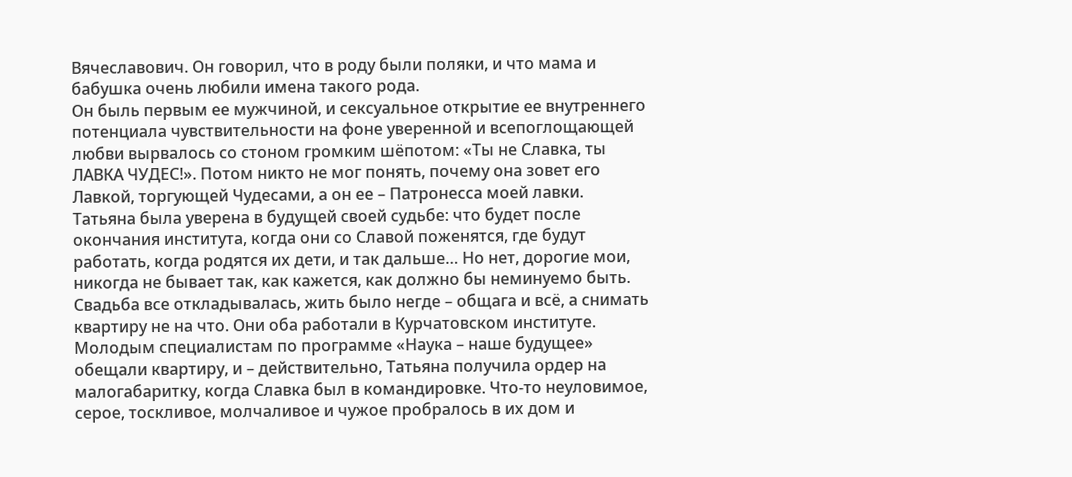Вячеславович. Он говорил, что в роду были поляки, и что мама и бабушка очень любили имена такого рода.
Он быль первым ее мужчиной, и сексуальное открытие ее внутреннего потенциала чувствительности на фоне уверенной и всепоглощающей любви вырвалось со стоном громким шёпотом: «Ты не Славка, ты ЛАВКА ЧУДЕС!». Потом никто не мог понять, почему она зовет его Лавкой, торгующей Чудесами, а он ее – Патронесса моей лавки. Татьяна была уверена в будущей своей судьбе: что будет после окончания института, когда они со Славой поженятся, где будут работать, когда родятся их дети, и так дальше… Но нет, дорогие мои, никогда не бывает так, как кажется, как должно бы неминуемо быть.
Свадьба все откладывалась, жить было негде – общага и всё, а снимать квартиру не на что. Они оба работали в Курчатовском институте. Молодым специалистам по программе «Наука – наше будущее» обещали квартиру, и – действительно, Татьяна получила ордер на малогабаритку, когда Славка был в командировке. Что-то неуловимое, серое, тоскливое, молчаливое и чужое пробралось в их дом и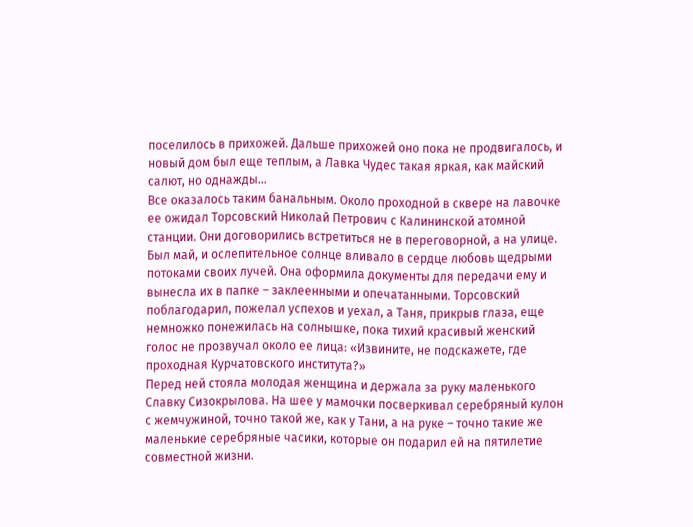поселилось в прихожей. Дальше прихожей оно пока не продвигалось, и новый дом был еще теплым, а Лавка Чудес такая яркая, как майский салют, но однажды…
Все оказалось таким банальным. Около проходной в сквере на лавочке ее ожидал Торсовский Николай Петрович с Калининской атомной станции. Они договорились встретиться не в переговорной, а на улице. Был май, и ослепительное солнце вливало в сердце любовь щедрыми потоками своих лучей. Она оформила документы для передачи ему и вынесла их в папке – заклеенными и опечатанными. Торсовский поблагодарил, пожелал успехов и уехал, а Таня, прикрыв глаза, еще немножко понежилась на солнышке, пока тихий красивый женский голос не прозвучал около ее лица: «Извините, не подскажете, где проходная Курчатовского института?»
Перед ней стояла молодая женщина и держала за руку маленького Славку Сизокрылова. На шее у мамочки посверкивал серебряный кулон с жемчужиной, точно такой же, как у Тани, а на руке – точно такие же маленькие серебряные часики, которые он подарил ей на пятилетие совместной жизни.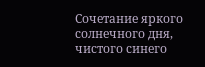Сочетание яркого солнечного дня, чистого синего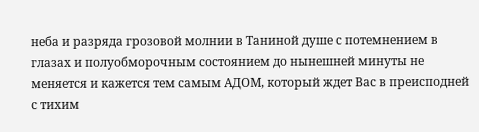неба и разряда грозовой молнии в Таниной душе с потемнением в глазах и полуобморочным состоянием до нынешней минуты не меняется и кажется тем самым АДОМ, который ждет Вас в преисподней с тихим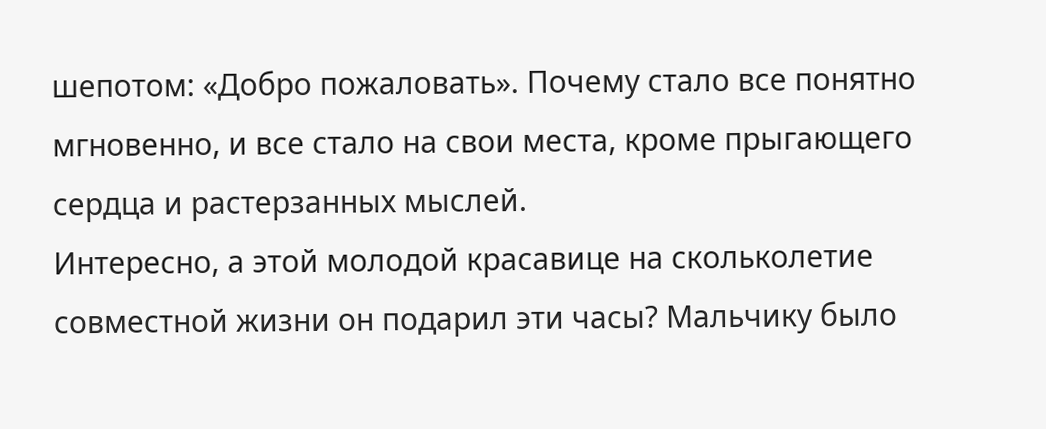шепотом: «Добро пожаловать». Почему стало все понятно мгновенно, и все стало на свои места, кроме прыгающего сердца и растерзанных мыслей.
Интересно, а этой молодой красавице на скольколетие совместной жизни он подарил эти часы? Мальчику было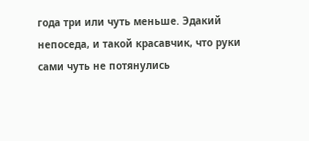года три или чуть меньше. Эдакий непоседа, и такой красавчик, что руки сами чуть не потянулись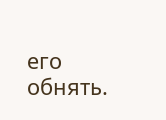его обнять.